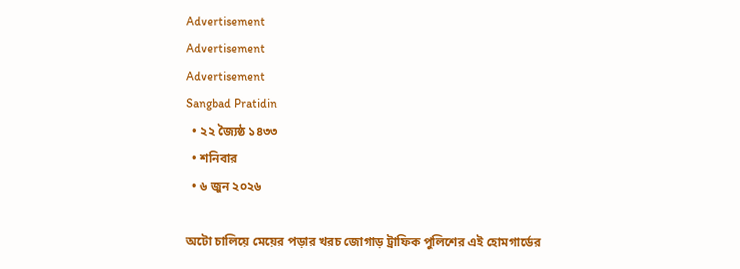Advertisement
Advertisement
Advertisement
Sangbad Pratidin
  • ২২ জ্যৈষ্ঠ ১৪৩৩
  • শনিবার
  • ৬ জুন ২০২৬

অটো চালিয়ে মেয়ের পড়ার খরচ জোগাড় ট্রাফিক পুলিশের এই হোমগার্ডের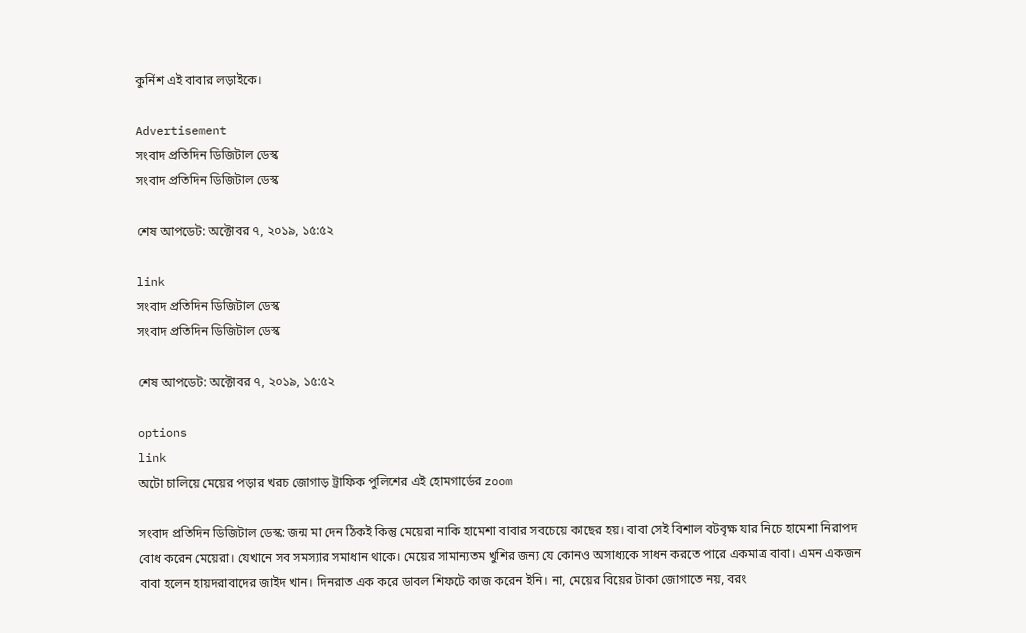কুর্নিশ এই বাবার লড়াইকে।

Advertisement
সংবাদ প্রতিদিন ডিজিটাল ডেস্ক
সংবাদ প্রতিদিন ডিজিটাল ডেস্ক

শেষ আপডেট: অক্টোবর ৭, ২০১৯, ১৫:৫২

link
সংবাদ প্রতিদিন ডিজিটাল ডেস্ক
সংবাদ প্রতিদিন ডিজিটাল ডেস্ক

শেষ আপডেট: অক্টোবর ৭, ২০১৯, ১৫:৫২

options
link
অটো চালিয়ে মেয়ের পড়ার খরচ জোগাড় ট্রাফিক পুলিশের এই হোমগার্ডের zoom

সংবাদ প্রতিদিন ডিজিটাল ডেস্ক: জন্ম মা দেন ঠিকই কিন্তু মেয়েরা নাকি হামেশা বাবার সবচেয়ে কাছের হয়। বাবা সেই বিশাল বটবৃক্ষ যার নিচে হামেশা নিরাপদ বোধ করেন মেয়েরা। যেখানে সব সমস্যার সমাধান থাকে। মেয়ের সামান্যতম খুশির জন্য যে কোনও অসাধ্যকে সাধন করতে পারে একমাত্র বাবা। এমন একজন বাবা হলেন হায়দরাবাদের জাইদ খান। দিনরাত এক করে ডাবল শিফটে কাজ করেন ইনি। না, মেয়ের বিয়ের টাকা জোগাতে নয়, বরং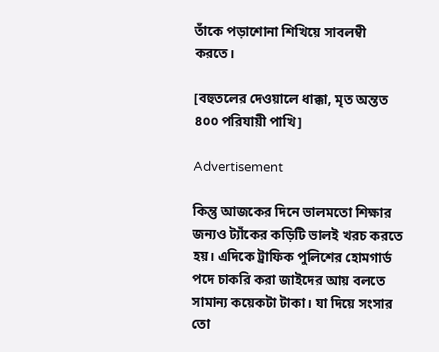তাঁকে পড়াশোনা শিখিয়ে সাবলম্বী করতে।

[বহুতলের দেওয়ালে ধাক্কা, মৃত অন্তত ৪০০ পরিযায়ী পাখি]

Advertisement

কিন্তু আজকের দিনে ভালমতো শিক্ষার জন্যও ট্যাঁকের কড়িটি ভালই খরচ করতে হয়। এদিকে ট্রাফিক পুলিশের হোমগার্ড পদে চাকরি করা জাইদের আয় বলতে সামান্য কয়েকটা টাকা। যা দিয়ে সংসার তো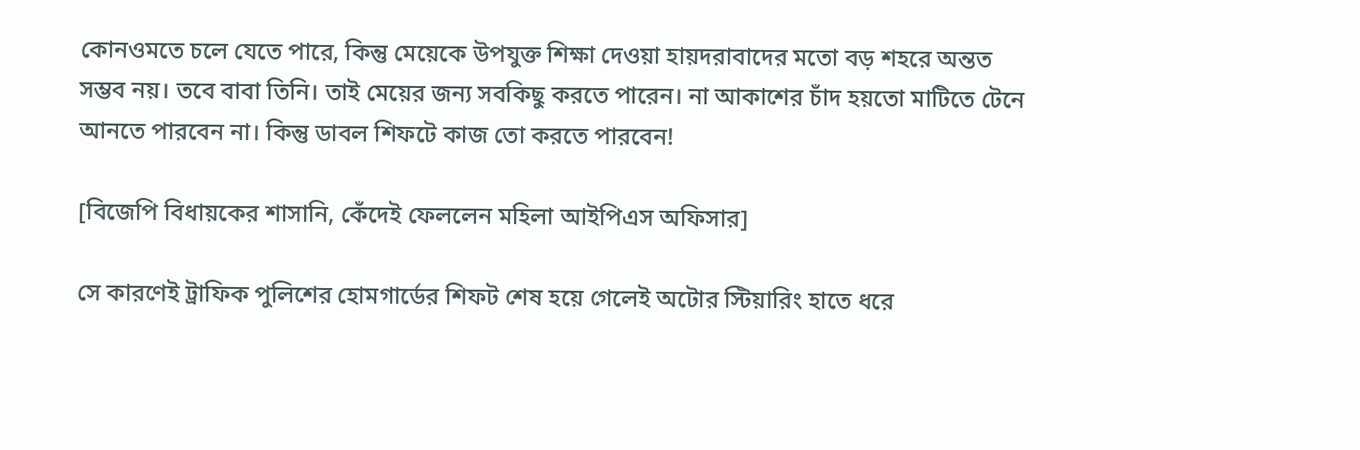কোনওমতে চলে যেতে পারে, কিন্তু মেয়েকে উপযুক্ত শিক্ষা দেওয়া হায়দরাবাদের মতো বড় শহরে অন্তত সম্ভব নয়। তবে বাবা তিনি। তাই মেয়ের জন্য সবকিছু করতে পারেন। না আকাশের চাঁদ হয়তো মাটিতে টেনে আনতে পারবেন না। কিন্তু ডাবল শিফটে কাজ তো করতে পারবেন!

[বিজেপি বিধায়কের শাসানি, কেঁদেই ফেললেন মহিলা আইপিএস অফিসার]

সে কারণেই ট্রাফিক পুলিশের হোমগার্ডের শিফট শেষ হয়ে গেলেই অটোর স্টিয়ারিং হাতে ধরে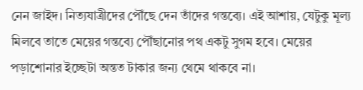নেন জাইদ। নিত্যযাত্রীদের পৌঁছে দেন তাঁদের গন্তব্যে। এই আশায়, যেটুকু মূল্য মিলবে তাতে মেয়ের গন্তব্যে পৌঁছানোর পথ একটু সুগম হবে। মেয়ের পড়াশোনার ইচ্ছেটা অন্তত টাকার জন্য থেমে থাকবে না।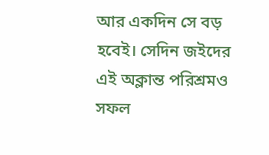আর একদিন সে বড় হবেই। সেদিন জইদের এই অক্লান্ত পরিশ্রমও সফল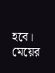হবে। মেয়ের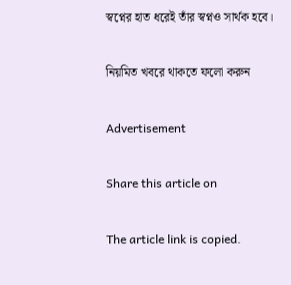স্বপ্নের হাত ধরেই তাঁর স্বপ্নও সার্থক হবে।

নিয়মিত খবরে থাকতে ফলো করুন

Advertisement

Share this article on

The article link is copied.